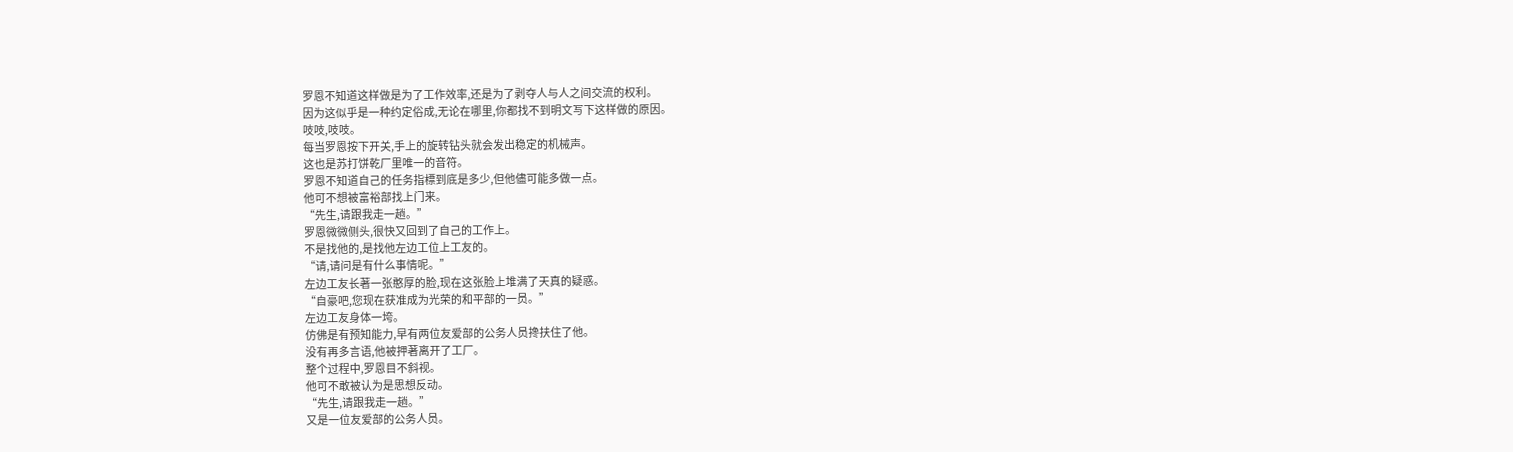罗恩不知道这样做是为了工作效率,还是为了剥夺人与人之间交流的权利。
因为这似乎是一种约定俗成,无论在哪里,你都找不到明文写下这样做的原因。
吱吱,吱吱。
每当罗恩按下开关,手上的旋转钻头就会发出稳定的机械声。
这也是苏打饼乾厂里唯一的音符。
罗恩不知道自己的任务指標到底是多少,但他儘可能多做一点。
他可不想被富裕部找上门来。
“先生,请跟我走一趟。”
罗恩微微侧头,很快又回到了自己的工作上。
不是找他的,是找他左边工位上工友的。
“请,请问是有什么事情呢。”
左边工友长著一张憨厚的脸,现在这张脸上堆满了天真的疑惑。
“自豪吧,您现在获准成为光荣的和平部的一员。”
左边工友身体一垮。
仿佛是有预知能力,早有两位友爱部的公务人员搀扶住了他。
没有再多言语,他被押著离开了工厂。
整个过程中,罗恩目不斜视。
他可不敢被认为是思想反动。
“先生,请跟我走一趟。”
又是一位友爱部的公务人员。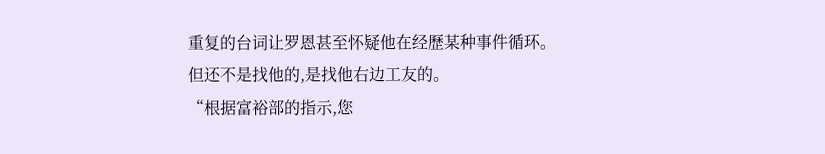重复的台词让罗恩甚至怀疑他在经歷某种事件循环。
但还不是找他的,是找他右边工友的。
“根据富裕部的指示,您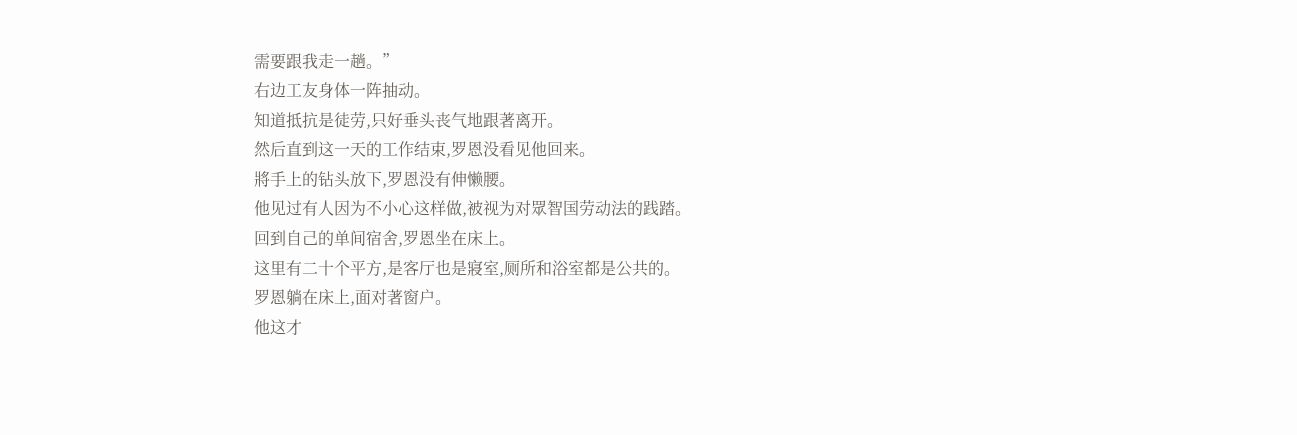需要跟我走一趟。”
右边工友身体一阵抽动。
知道抵抗是徒劳,只好垂头丧气地跟著离开。
然后直到这一天的工作结束,罗恩没看见他回来。
將手上的钻头放下,罗恩没有伸懒腰。
他见过有人因为不小心这样做,被视为对眾智国劳动法的践踏。
回到自己的单间宿舍,罗恩坐在床上。
这里有二十个平方,是客厅也是寢室,厕所和浴室都是公共的。
罗恩躺在床上,面对著窗户。
他这才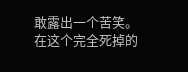敢露出一个苦笑。
在这个完全死掉的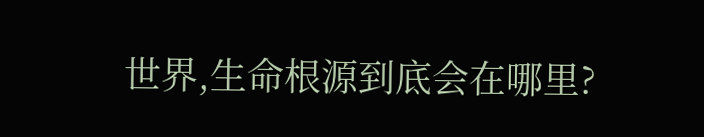世界,生命根源到底会在哪里?